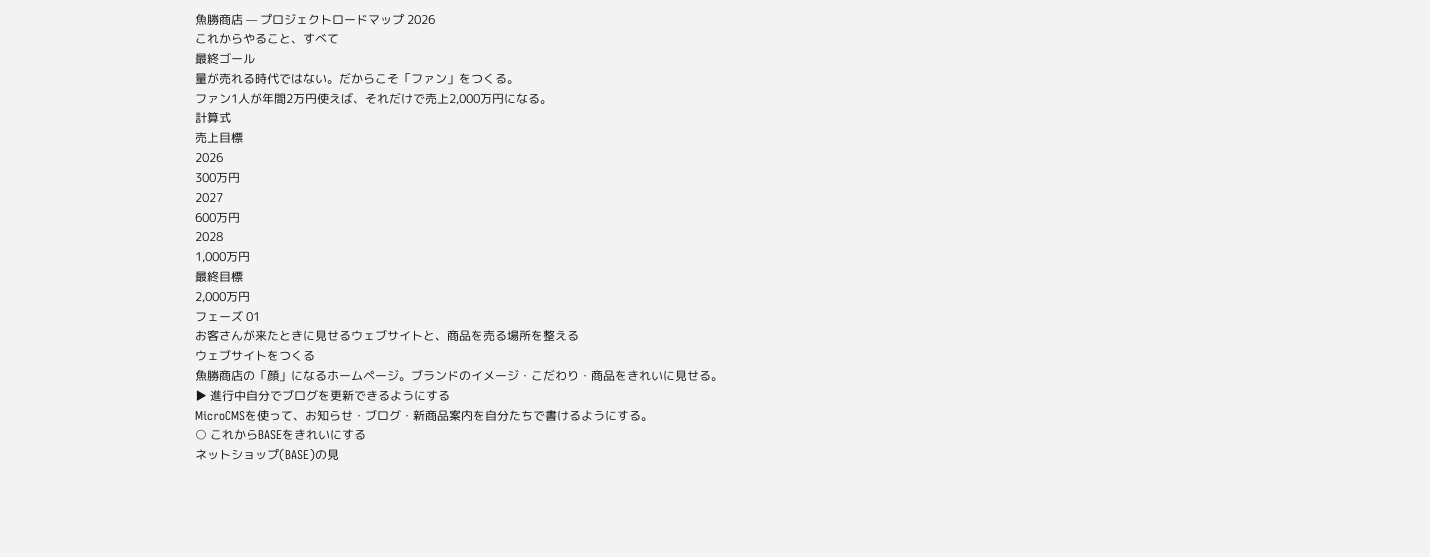魚勝商店 — プロジェクトロードマップ 2026
これからやること、すべて
最終ゴール
量が売れる時代ではない。だからこそ「ファン」をつくる。
ファン1人が年間2万円使えば、それだけで売上2,000万円になる。
計算式
売上目標
2026
300万円
2027
600万円
2028
1,000万円
最終目標
2,000万円
フェーズ 01
お客さんが来たときに見せるウェブサイトと、商品を売る場所を整える
ウェブサイトをつくる
魚勝商店の「顔」になるホームページ。ブランドのイメージ・こだわり・商品をきれいに見せる。
▶ 進行中自分でブログを更新できるようにする
MicroCMSを使って、お知らせ・ブログ・新商品案内を自分たちで書けるようにする。
○ これからBASEをきれいにする
ネットショップ(BASE)の見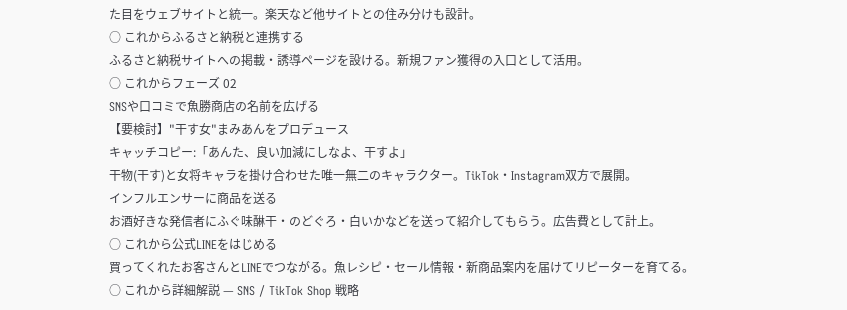た目をウェブサイトと統一。楽天など他サイトとの住み分けも設計。
○ これからふるさと納税と連携する
ふるさと納税サイトへの掲載・誘導ページを設ける。新規ファン獲得の入口として活用。
○ これからフェーズ 02
SNSや口コミで魚勝商店の名前を広げる
【要検討】"干す女"まみあんをプロデュース
キャッチコピー:「あんた、良い加減にしなよ、干すよ」
干物(干す)と女将キャラを掛け合わせた唯一無二のキャラクター。TikTok・Instagram双方で展開。
インフルエンサーに商品を送る
お酒好きな発信者にふぐ味醂干・のどぐろ・白いかなどを送って紹介してもらう。広告費として計上。
○ これから公式LINEをはじめる
買ってくれたお客さんとLINEでつながる。魚レシピ・セール情報・新商品案内を届けてリピーターを育てる。
○ これから詳細解説 — SNS / TikTok Shop 戦略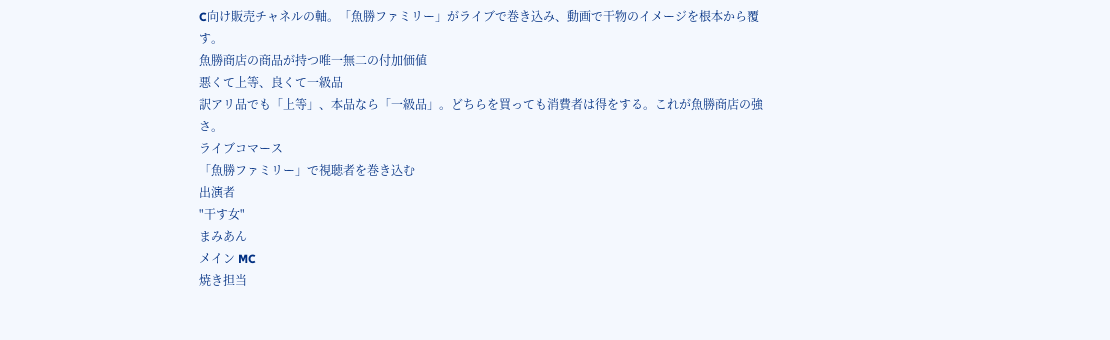C向け販売チャネルの軸。「魚勝ファミリー」がライブで巻き込み、動画で干物のイメージを根本から覆す。
魚勝商店の商品が持つ唯一無二の付加価値
悪くて上等、良くて一級品
訳アリ品でも「上等」、本品なら「一級品」。どちらを買っても消費者は得をする。これが魚勝商店の強さ。
ライブコマース
「魚勝ファミリー」で視聴者を巻き込む
出演者
"干す女"
まみあん
メイン MC
焼き担当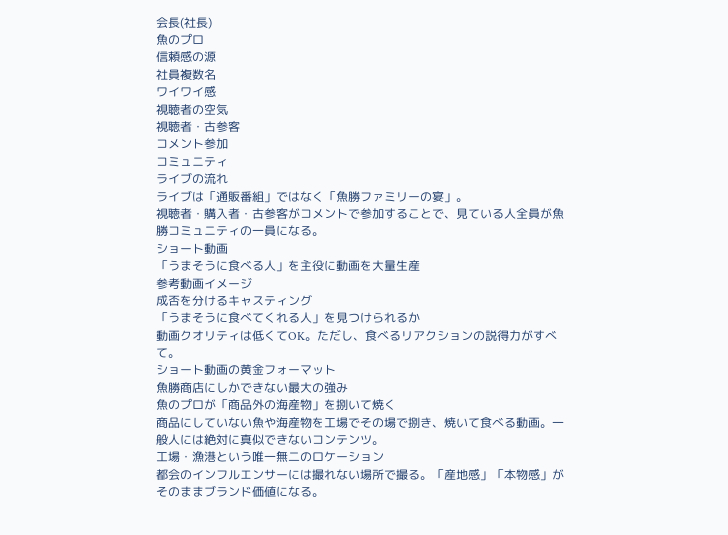会長(社長)
魚のプロ
信頼感の源
社員複数名
ワイワイ感
視聴者の空気
視聴者・古参客
コメント参加
コミュニティ
ライブの流れ
ライブは「通販番組」ではなく「魚勝ファミリーの宴」。
視聴者・購入者・古参客がコメントで参加することで、見ている人全員が魚勝コミュニティの一員になる。
ショート動画
「うまそうに食べる人」を主役に動画を大量生産
参考動画イメージ
成否を分けるキャスティング
「うまそうに食べてくれる人」を見つけられるか
動画クオリティは低くてOK。ただし、食べるリアクションの説得力がすべて。
ショート動画の黄金フォーマット
魚勝商店にしかできない最大の強み
魚のプロが「商品外の海産物」を捌いて焼く
商品にしていない魚や海産物を工場でその場で捌き、焼いて食べる動画。一般人には絶対に真似できないコンテンツ。
工場・漁港という唯一無二のロケーション
都会のインフルエンサーには撮れない場所で撮る。「産地感」「本物感」がそのままブランド価値になる。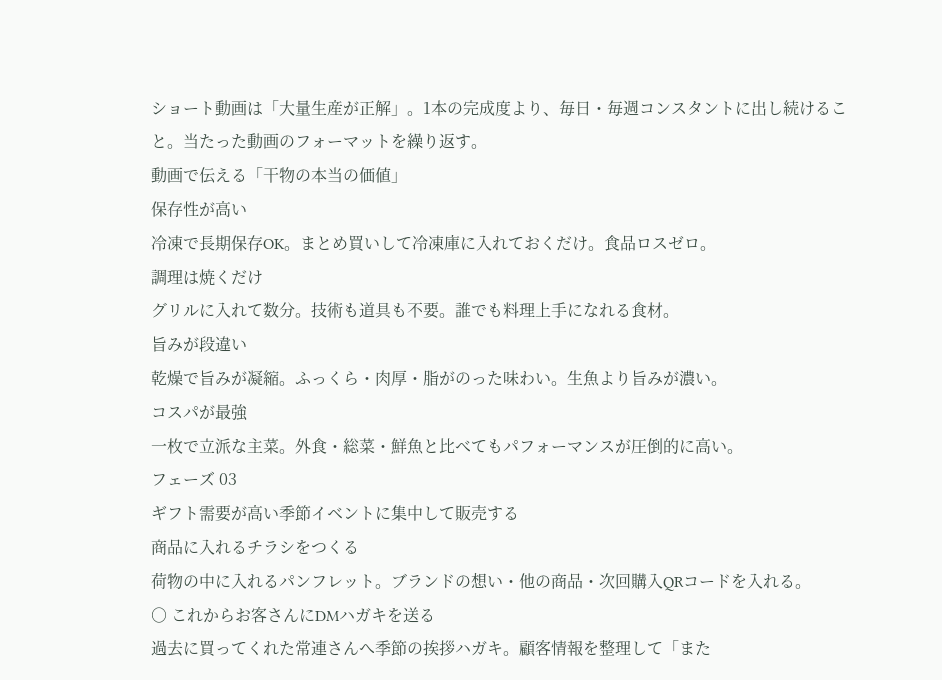ショート動画は「大量生産が正解」。1本の完成度より、毎日・毎週コンスタントに出し続けること。当たった動画のフォーマットを繰り返す。
動画で伝える「干物の本当の価値」
保存性が高い
冷凍で長期保存OK。まとめ買いして冷凍庫に入れておくだけ。食品ロスゼロ。
調理は焼くだけ
グリルに入れて数分。技術も道具も不要。誰でも料理上手になれる食材。
旨みが段違い
乾燥で旨みが凝縮。ふっくら・肉厚・脂がのった味わい。生魚より旨みが濃い。
コスパが最強
一枚で立派な主菜。外食・総菜・鮮魚と比べてもパフォーマンスが圧倒的に高い。
フェーズ 03
ギフト需要が高い季節イベントに集中して販売する
商品に入れるチラシをつくる
荷物の中に入れるパンフレット。ブランドの想い・他の商品・次回購入QRコードを入れる。
○ これからお客さんにDMハガキを送る
過去に買ってくれた常連さんへ季節の挨拶ハガキ。顧客情報を整理して「また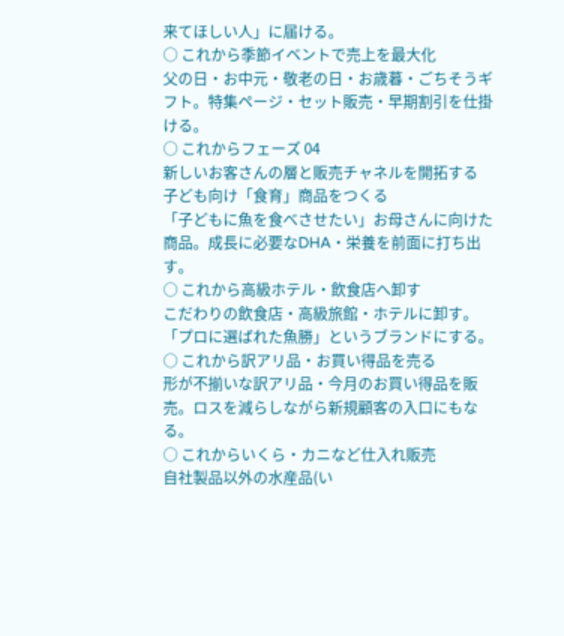来てほしい人」に届ける。
○ これから季節イベントで売上を最大化
父の日・お中元・敬老の日・お歳暮・ごちそうギフト。特集ページ・セット販売・早期割引を仕掛ける。
○ これからフェーズ 04
新しいお客さんの層と販売チャネルを開拓する
子ども向け「食育」商品をつくる
「子どもに魚を食べさせたい」お母さんに向けた商品。成長に必要なDHA・栄養を前面に打ち出す。
○ これから高級ホテル・飲食店へ卸す
こだわりの飲食店・高級旅館・ホテルに卸す。「プロに選ばれた魚勝」というブランドにする。
○ これから訳アリ品・お買い得品を売る
形が不揃いな訳アリ品・今月のお買い得品を販売。ロスを減らしながら新規顧客の入口にもなる。
○ これからいくら・カニなど仕入れ販売
自社製品以外の水産品(い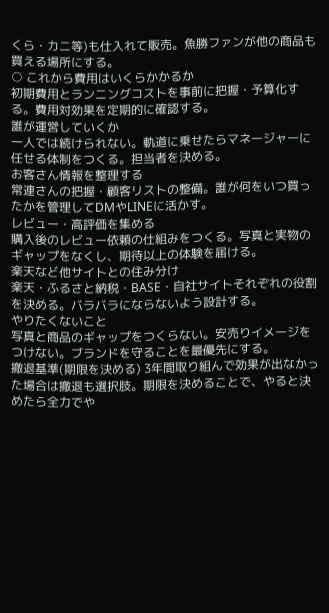くら・カニ等)も仕入れて販売。魚勝ファンが他の商品も買える場所にする。
○ これから費用はいくらかかるか
初期費用とランニングコストを事前に把握・予算化する。費用対効果を定期的に確認する。
誰が運営していくか
一人では続けられない。軌道に乗せたらマネージャーに任せる体制をつくる。担当者を決める。
お客さん情報を整理する
常連さんの把握・顧客リストの整備。誰が何をいつ買ったかを管理してDMやLINEに活かす。
レビュー・高評価を集める
購入後のレビュー依頼の仕組みをつくる。写真と実物のギャップをなくし、期待以上の体験を届ける。
楽天など他サイトとの住み分け
楽天・ふるさと納税・BASE・自社サイトそれぞれの役割を決める。バラバラにならないよう設計する。
やりたくないこと
写真と商品のギャップをつくらない。安売りイメージをつけない。ブランドを守ることを最優先にする。
撤退基準(期限を決める) 3年間取り組んで効果が出なかった場合は撤退も選択肢。期限を決めることで、やると決めたら全力でや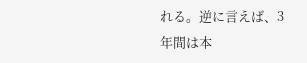れる。逆に言えば、3年間は本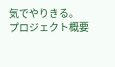気でやりきる。
プロジェクト概要